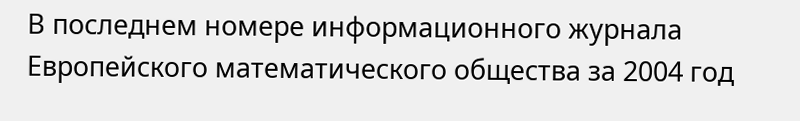В последнем номере информационного журнала Европейского математического общества за 2004 год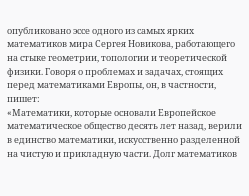опубликовано эссе одного из самых ярких математиков мира Сергея Новикова, работающего на стыке геометрии, топологии и теоретической физики. Говоря о проблемах и задачах, стоящих перед математиками Европы, он, в частности, пишет:
«Математики, которые основали Европейское математическое общество десять лет назад, верили в единство математики, искусственно разделенной на чистую и прикладную части. Долг математиков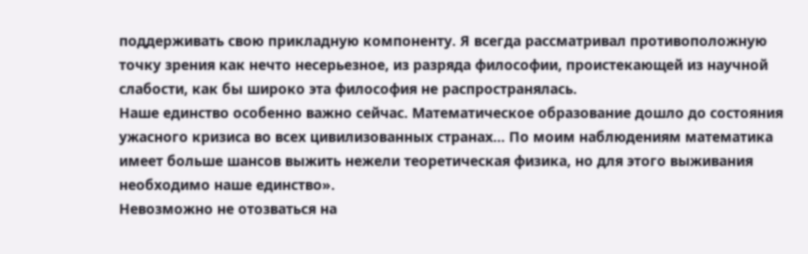поддерживать свою прикладную компоненту. Я всегда рассматривал противоположную точку зрения как нечто несерьезное, из разряда философии, проистекающей из научной слабости, как бы широко эта философия не распространялась.
Наше единство особенно важно сейчас. Математическое образование дошло до состояния ужасного кризиса во всех цивилизованных странах... По моим наблюдениям математика имеет больше шансов выжить нежели теоретическая физика, но для этого выживания необходимо наше единство».
Невозможно не отозваться на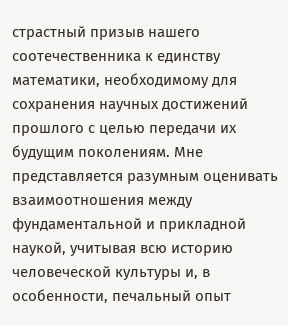страстный призыв нашего соотечественника к единству математики, необходимому для сохранения научных достижений прошлого с целью передачи их будущим поколениям. Мне представляется разумным оценивать взаимоотношения между фундаментальной и прикладной наукой, учитывая всю историю человеческой культуры и, в особенности, печальный опыт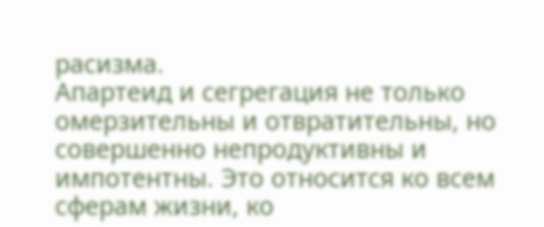расизма.
Апартеид и сегрегация не только омерзительны и отвратительны, но совершенно непродуктивны и импотентны. Это относится ко всем сферам жизни, ко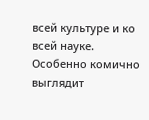всей культуре и ко всей науке. Особенно комично выглядит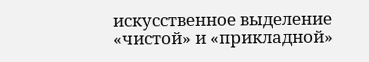искусственное выделение «чистой» и «прикладной»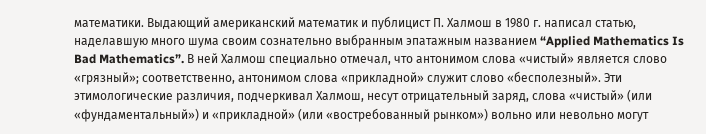математики. Выдающий американский математик и публицист П. Халмош в 1980 г. написал статью, наделавшую много шума своим сознательно выбранным эпатажным названием “Applied Mathematics Is Bad Mathematics”. В ней Халмош специально отмечал, что антонимом слова «чистый» является слово «грязный»; соответственно, антонимом слова «прикладной» служит слово «бесполезный». Эти этимологические различия, подчеркивал Халмош, несут отрицательный заряд, слова «чистый» (или «фундаментальный») и «прикладной» (или «востребованный рынком») вольно или невольно могут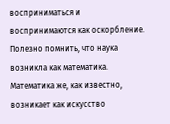восприниматься и воспринимаются как оскорбление.
Полезно помнить, что наука возникла как математика. Математика же, как известно, возникает как искусство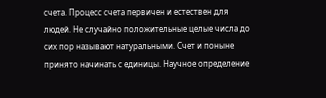счета. Процесс счета первичен и естествен для людей. Не случайно положительные целые числа до сих пор называют натуральными. Счет и поныне принято начинать с единицы. Научное определение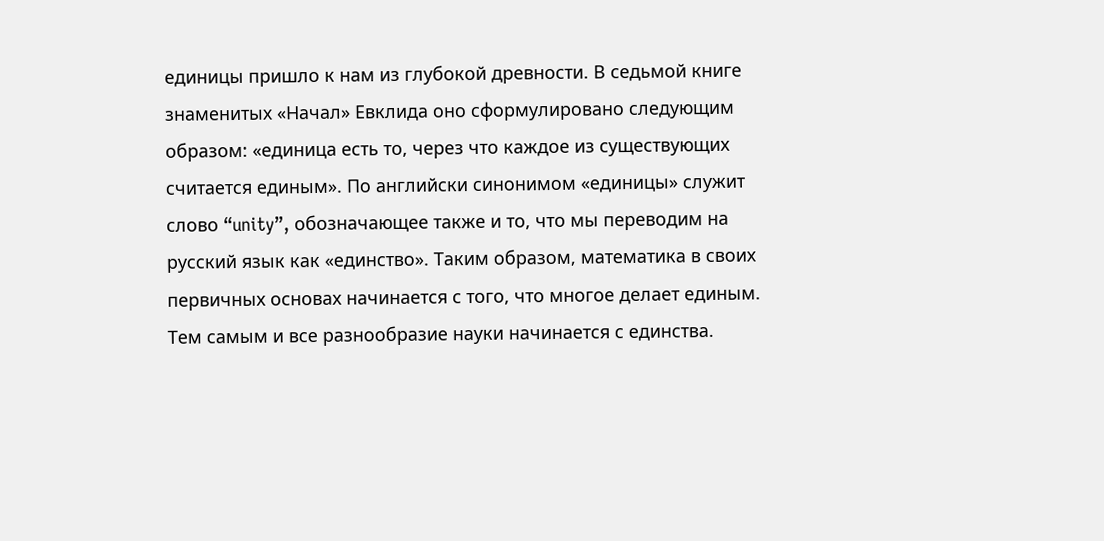единицы пришло к нам из глубокой древности. В седьмой книге знаменитых «Начал» Евклида оно сформулировано следующим образом: «единица есть то, через что каждое из существующих считается единым». По английски синонимом «единицы» служит слово “unity”, обозначающее также и то, что мы переводим на русский язык как «единство». Таким образом, математика в своих первичных основах начинается с того, что многое делает единым. Тем самым и все разнообразие науки начинается с единства.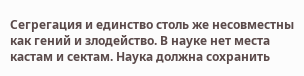Сегрегация и единство столь же несовместны как гений и злодейство. В науке нет места кастам и сектам. Наука должна сохранить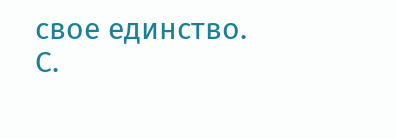свое единство.
С.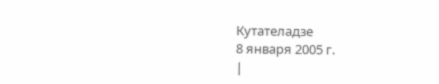Кутателадзе
8 января 2005 г.
|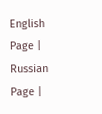English Page | Russian Page |